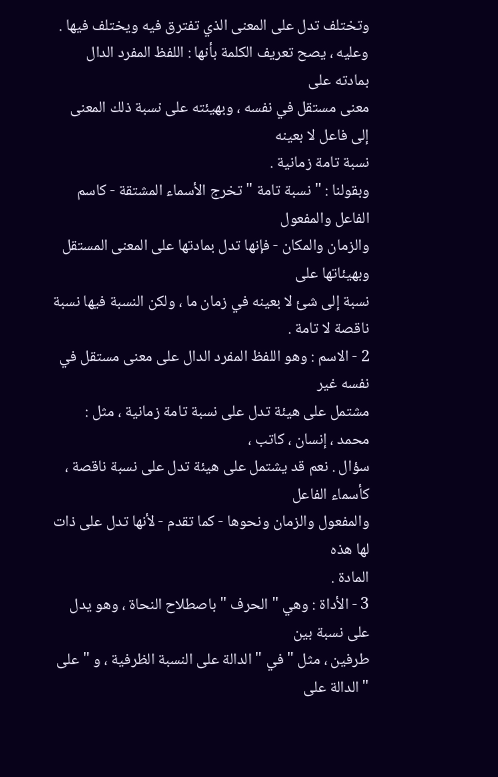وتختلف تدل على المعنى الذي تفترق فيه ويختلف فيها .
وعليه ، يصح تعريف الكلمة بأنها : اللفظ المفرد الدال بمادته على
معنى مستقل في نفسه ، وبهيئته على نسبة ذلك المعنى إلى فاعل لا بعينه
نسبة تامة زمانية .
وبقولنا : " نسبة تامة " تخرج الأسماء المشتقة - كاسم الفاعل والمفعول
والزمان والمكان - فإنها تدل بمادتها على المعنى المستقل وبهيئاتها على
نسبة إلى شئ لا بعينه في زمان ما ، ولكن النسبة فيها نسبة ناقصة لا تامة .
2 - الاسم : وهو اللفظ المفرد الدال على معنى مستقل في نفسه غير
مشتمل على هيئة تدل على نسبة تامة زمانية ، مثل : محمد ، إنسان ، كاتب ،
سؤال . نعم قد يشتمل على هيئة تدل على نسبة ناقصة ، كأسماء الفاعل
والمفعول والزمان ونحوها - كما تقدم - لأنها تدل على ذات لها هذه
المادة .
3 - الأداة : وهي " الحرف " باصطلاح النحاة ، وهو يدل على نسبة بين
طرفين ، مثل " في " الدالة على النسبة الظرفية ، و " على " الدالة على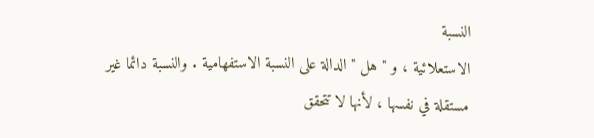النسبة
الاستعلائية ، و " هل " الدالة على النسبة الاستفهامية . والنسبة دائما غير
مستقلة في نفسها ، لأنها لا تتحقق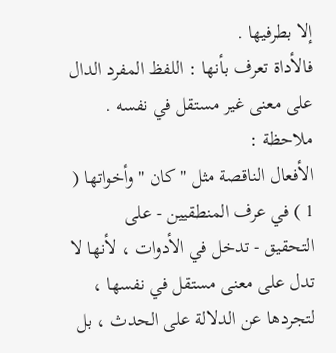إلا بطرفيها .
فالأداة تعرف بأنها : اللفظ المفرد الدال على معنى غير مستقل في نفسه .
ملاحظة :
الأفعال الناقصة مثل " كان " وأخواتها ( 1 ) في عرف المنطقيين - على
التحقيق - تدخل في الأدوات ، لأنها لا تدل على معنى مستقل في نفسها ،
لتجردها عن الدلالة على الحدث ، بل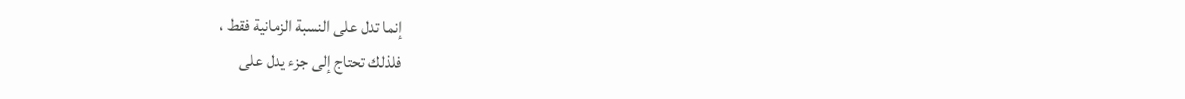إنما تدل على النسبة الزمانية فقط ،
فلذلك تحتاج إلى جزء يدل على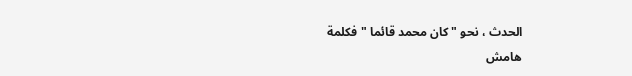الحدث ، نحو " كان محمد قائما " فكلمة
هامش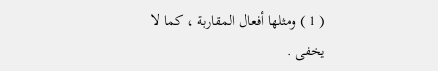( 1 ) ومثلها أفعال المقاربة ، كما لا يخفى .